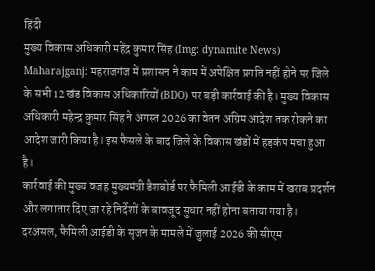हिंदी
मुख्य विकास अधिकारी महेंद्र कुमार सिंह (Img: dynamite News)
Maharajganj: महराजगंज में प्रशासन ने काम में अपेक्षित प्रगति नहीं होने पर जिले के सभी 12 खंड विकास अधिकारियों (BDO) पर बड़ी कार्रवाई की है। मुख्य विकास अधिकारी महेन्द्र कुमार सिंह ने अगस्त 2026 का वेतन अग्रिम आदेश तक रोकने का आदेश जारी किया है। इस फैसले के बाद जिले के विकास खंडों में हड़कंप मचा हुआ है।
कार्रवाई की मुख्य वजह मुख्यमंत्री डैशबोर्ड पर फैमिली आईडी के काम में खराब प्रदर्शन और लगातार दिए जा रहे निर्देशों के बावजूद सुधार नहीं होना बताया गया है।
दरअसल, फैमिली आईडी के सृजन के मामले में जुलाई 2026 की सीएम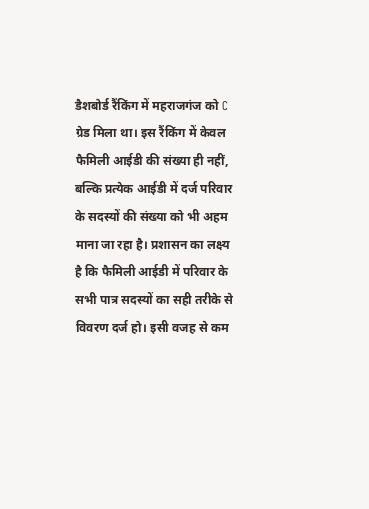डैशबोर्ड रैंकिंग में महराजगंज को C ग्रेड मिला था। इस रैंकिंग में केवल फैमिली आईडी की संख्या ही नहीं, बल्कि प्रत्येक आईडी में दर्ज परिवार के सदस्यों की संख्या को भी अहम माना जा रहा है। प्रशासन का लक्ष्य है कि फैमिली आईडी में परिवार के सभी पात्र सदस्यों का सही तरीके से विवरण दर्ज हो। इसी वजह से कम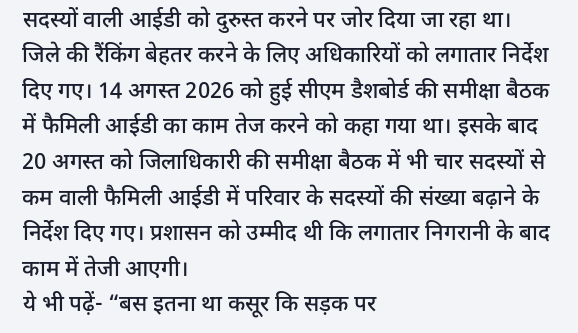सदस्यों वाली आईडी को दुरुस्त करने पर जोर दिया जा रहा था।
जिले की रैंकिंग बेहतर करने के लिए अधिकारियों को लगातार निर्देश दिए गए। 14 अगस्त 2026 को हुई सीएम डैशबोर्ड की समीक्षा बैठक में फैमिली आईडी का काम तेज करने को कहा गया था। इसके बाद 20 अगस्त को जिलाधिकारी की समीक्षा बैठक में भी चार सदस्यों से कम वाली फैमिली आईडी में परिवार के सदस्यों की संख्या बढ़ाने के निर्देश दिए गए। प्रशासन को उम्मीद थी कि लगातार निगरानी के बाद काम में तेजी आएगी।
ये भी पढ़ें- “बस इतना था कसूर कि सड़क पर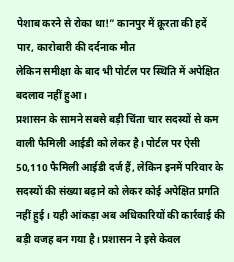पेशाब करने से रोका था!” कानपुर में क्रूरता की हदें पार, कारोबारी की दर्दनाक मौत
लेकिन समीक्षा के बाद भी पोर्टल पर स्थिति में अपेक्षित बदलाव नहीं हुआ।
प्रशासन के सामने सबसे बड़ी चिंता चार सदस्यों से कम वाली फैमिली आईडी को लेकर है। पोर्टल पर ऐसी 50,110 फैमिली आईडी दर्ज हैं, लेकिन इनमें परिवार के सदस्यों की संख्या बढ़ाने को लेकर कोई अपेक्षित प्रगति नहीं हुई। यही आंकड़ा अब अधिकारियों की कार्रवाई की बड़ी वजह बन गया है। प्रशासन ने इसे केवल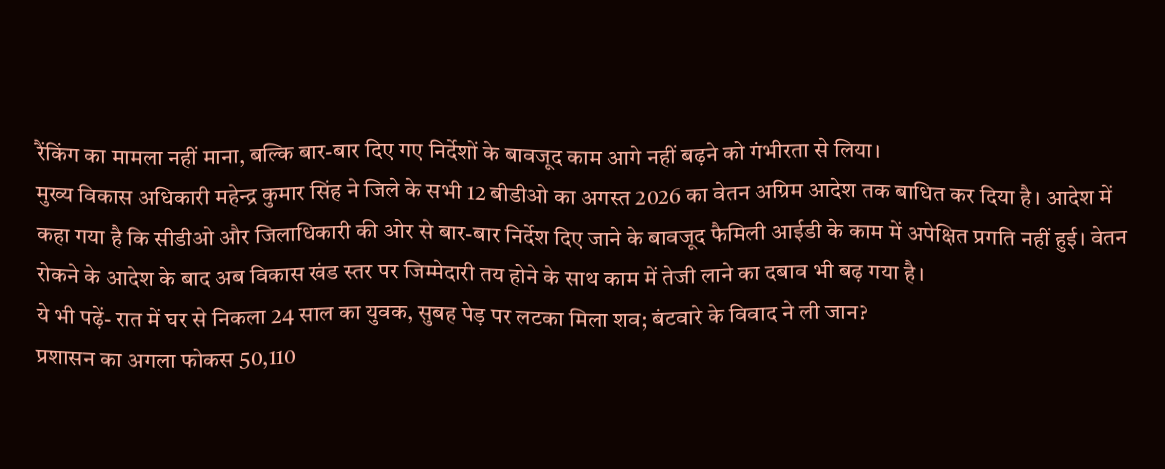रैंकिंग का मामला नहीं माना, बल्कि बार-बार दिए गए निर्देशों के बावजूद काम आगे नहीं बढ़ने को गंभीरता से लिया।
मुख्य विकास अधिकारी महेन्द्र कुमार सिंह ने जिले के सभी 12 बीडीओ का अगस्त 2026 का वेतन अग्रिम आदेश तक बाधित कर दिया है। आदेश में कहा गया है कि सीडीओ और जिलाधिकारी की ओर से बार-बार निर्देश दिए जाने के बावजूद फैमिली आईडी के काम में अपेक्षित प्रगति नहीं हुई। वेतन रोकने के आदेश के बाद अब विकास खंड स्तर पर जिम्मेदारी तय होने के साथ काम में तेजी लाने का दबाव भी बढ़ गया है।
ये भी पढ़ें- रात में घर से निकला 24 साल का युवक, सुबह पेड़ पर लटका मिला शव; बंटवारे के विवाद ने ली जान?
प्रशासन का अगला फोकस 50,110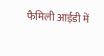फैमिली आईडी में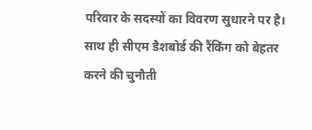परिवार के सदस्यों का विवरण सुधारने पर है। साथ ही सीएम डैशबोर्ड की रैंकिंग को बेहतर करने की चुनौती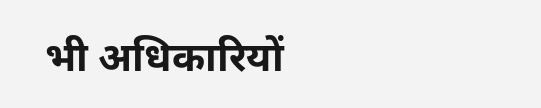भी अधिकारियों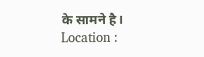के सामने है।
Location :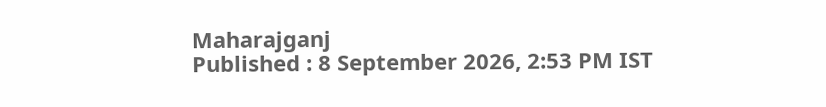Maharajganj
Published : 8 September 2026, 2:53 PM IST